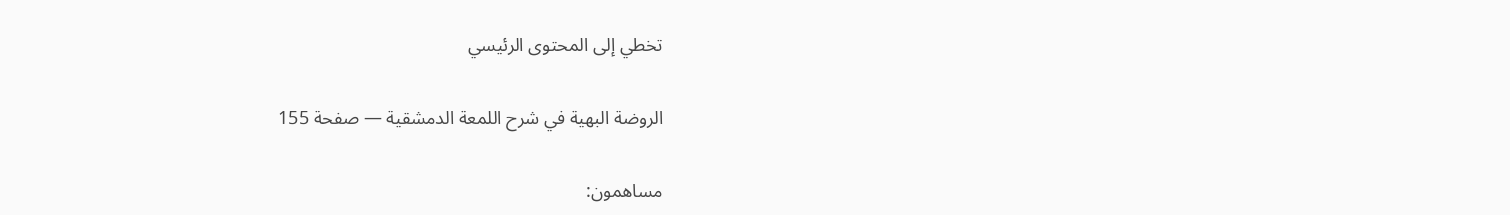تخطي إلى المحتوى الرئيسي

الروضة البهية في شرح اللمعة الدمشقية — صفحة 155

مساهمون: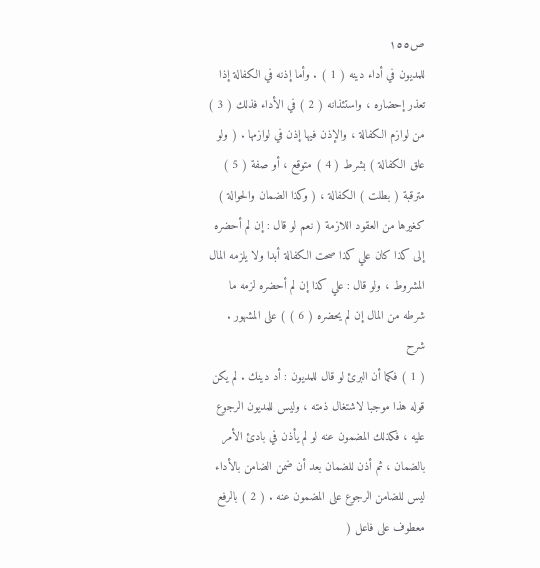ص١٥٥
للمديون في أداء دينه ( 1 ) . وأما إذنه في الكفالة إذا تعذر إحضاره ، واستئذانه ( 2 ) في الأداء فذلك ( 3 ) من لوازم الكفالة ، والإذن فيها إذن في لوازمها . ( ولو علق الكفالة ) بشرط ( 4 ) متوقع ، أو صفة ( 5 ) مترقبة ( بطلت ) الكفالة ، ( وكذا الضمان والحوالة ) كغيرها من العقود اللازمة ( نعم لو قال : إن لم أحضره إلى كذا كان علي كذا صحت الكفالة أبدا ولا يلزمه المال المشروط ، ولو قال : علي كذا إن لم أحضره لزمه ما شرطه من المال إن لم يحضره ( 6 ) ) على المشهور .
شرح
( 1 ) فكما أن البرئ لو قال للمديون : أد دينك . لم يكن قوله هذا موجبا لاشتغال ذمته ، وليس للمديون الرجوع عليه ، فكذلك المضمون عنه لو لم يأذن في بادئ الأمر بالضمان ، ثم أذن للضمان بعد أن ضمن الضامن بالأداء ليس للضامن الرجوع على المضمون عنه . ( 2 ) بالرفع معطوف على فاعل (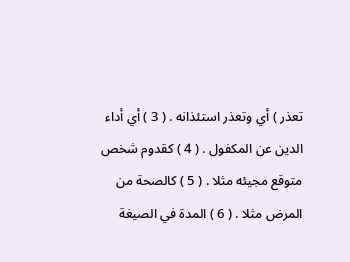تعذر ) أي وتعذر استئذانه . ( 3 ) أي أداء الدين عن المكفول . ( 4 ) كقدوم شخص متوقع مجيئه مثلا . ( 5 ) كالصحة من المرض مثلا . ( 6 ) المدة في الصيغة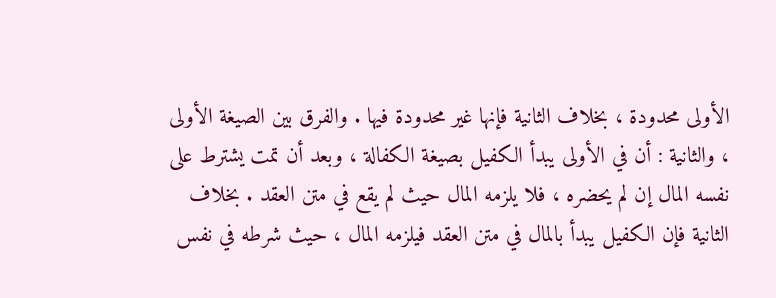الأولى محدودة ، بخلاف الثانية فإنها غير محدودة فيها . والفرق بين الصيغة الأولى ، والثانية : أن في الأولى يبدأ الكفيل بصيغة الكفالة ، وبعد أن تمت يشترط على نفسه المال إن لم يحضره ، فلا يلزمه المال حيث لم يقع في متن العقد . بخلاف الثانية فإن الكفيل يبدأ بالمال في متن العقد فيلزمه المال ، حيث شرطه في نفس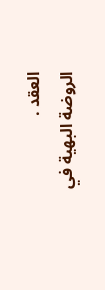العقد .
الروضة البهية في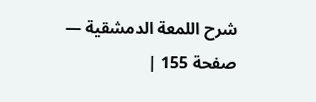شرح اللمعة الدمشقية — صفحة 155 |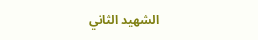الشهيد الثاني